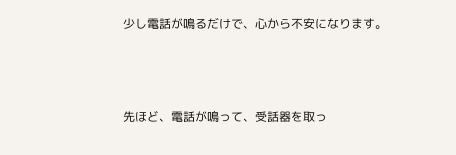少し電話が鳴るだけで、心から不安になります。



先ほど、電話が鳴って、受話器を取っ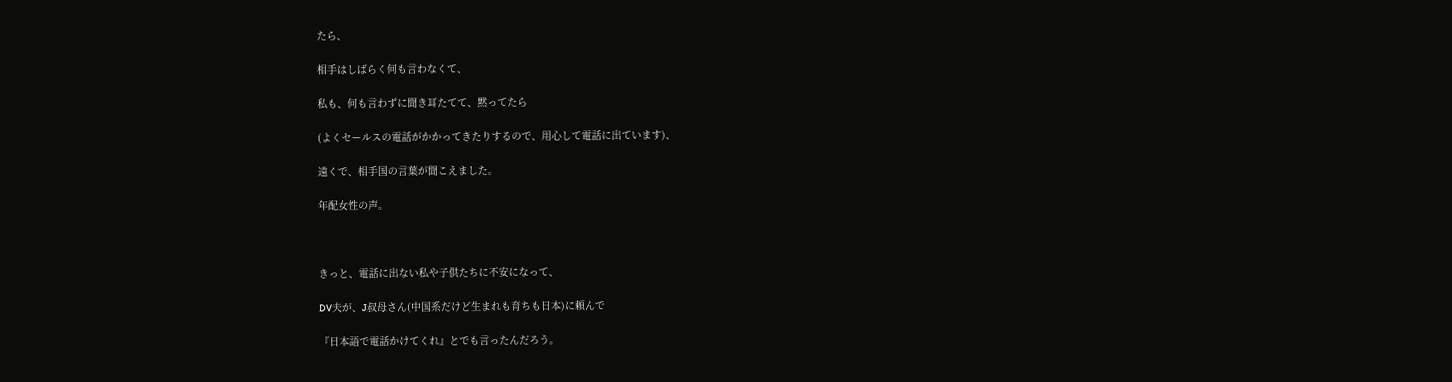たら、

相手はしばらく何も言わなくて、

私も、何も言わずに聞き耳たてて、黙ってたら

(よくセールスの電話がかかってきたりするので、用心して電話に出ています)、

遠くで、相手国の言葉が聞こえました。

年配女性の声。



きっと、電話に出ない私や子供たちに不安になって、

DV夫が、J叔母さん(中国系だけど生まれも育ちも日本)に頼んで

『日本語で電話かけてくれ』とでも言ったんだろう。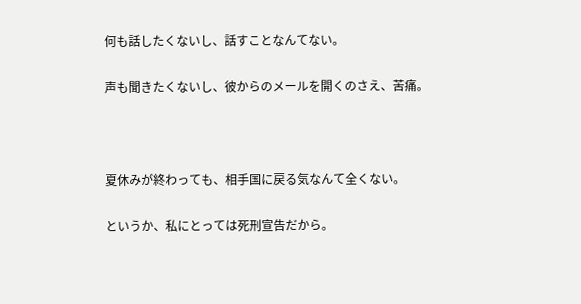何も話したくないし、話すことなんてない。

声も聞きたくないし、彼からのメールを開くのさえ、苦痛。



夏休みが終わっても、相手国に戻る気なんて全くない。

というか、私にとっては死刑宣告だから。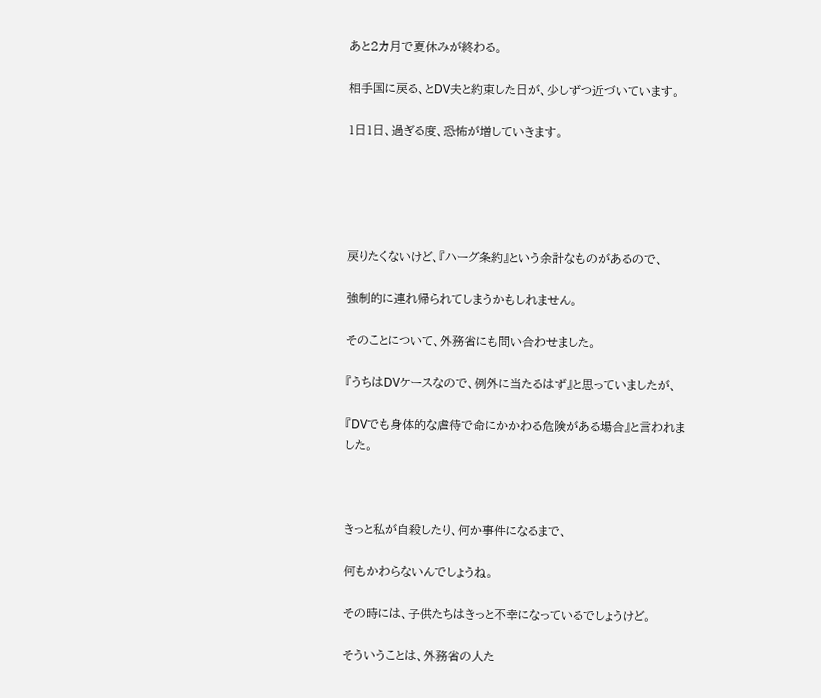あと2カ月で夏休みが終わる。

相手国に戻る、とDV夫と約束した日が、少しずつ近づいています。

1日1日、過ぎる度、恐怖が増していきます。





戻りたくないけど、『ハーグ条約』という余計なものがあるので、

強制的に連れ帰られてしまうかもしれません。

そのことについて、外務省にも問い合わせました。

『うちはDVケースなので、例外に当たるはず』と思っていましたが、

『DVでも身体的な虐待で命にかかわる危険がある場合』と言われました。



きっと私が自殺したり、何か事件になるまで、

何もかわらないんでしょうね。

その時には、子供たちはきっと不幸になっているでしょうけど。

そういうことは、外務省の人た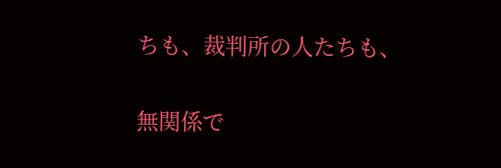ちも、裁判所の人たちも、

無関係で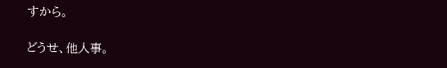すから。

どうせ、他人事。